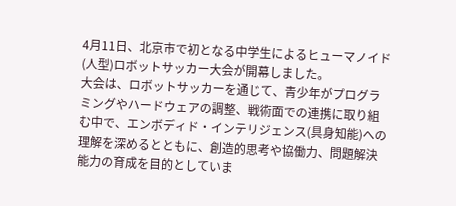4月11日、北京市で初となる中学生によるヒューマノイド(人型)ロボットサッカー大会が開幕しました。
大会は、ロボットサッカーを通じて、青少年がプログラミングやハードウェアの調整、戦術面での連携に取り組む中で、エンボディド・インテリジェンス(具身知能)への理解を深めるとともに、創造的思考や協働力、問題解決能力の育成を目的としていま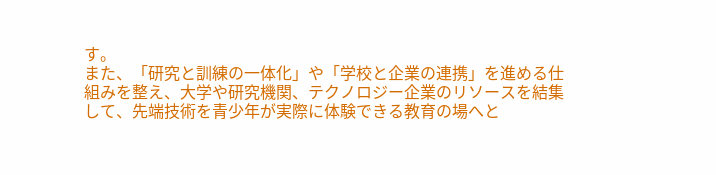す。
また、「研究と訓練の一体化」や「学校と企業の連携」を進める仕組みを整え、大学や研究機関、テクノロジー企業のリソースを結集して、先端技術を青少年が実際に体験できる教育の場へと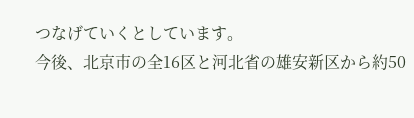つなげていくとしています。
今後、北京市の全16区と河北省の雄安新区から約50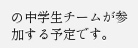の中学生チームが参加する予定です。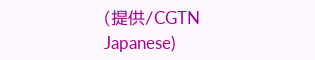(提供/CGTN Japanese)